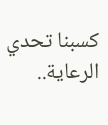كسبنا تحدي الرعاية..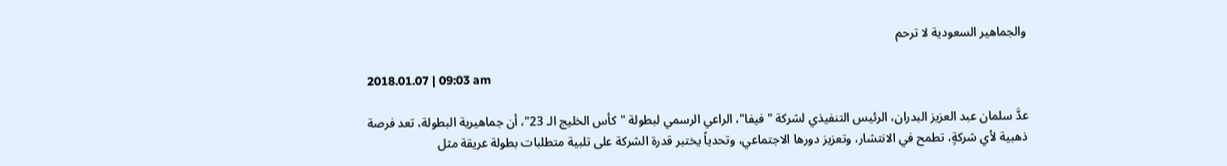والجماهير السعودية لا ترحم

2018.01.07 | 09:03 am

عدَّ سلمان عبد العزيز البدران، الرئيس التنفيذي لشركة "فيفا"، الراعي الرسمي لبطولة "كأس الخليج الـ 23"، أن جماهيرية البطولة، تعد فرصة ذهبية لأي شركةٍ، تطمح في الانتشار، وتعزيز دورها الاجتماعي، وتحدياً يختبر قدرة الشركة على تلبية متطلبات بطولة عريقة مثل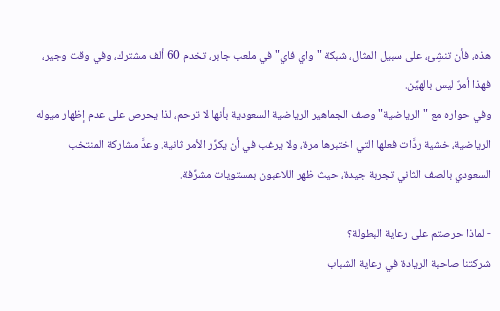هذه، فأن تنشِئ، على سبيل المثال، شبكة "واي فاي" في ملعب جابر، تخدم 60 ألف مشترك، وفي وقت وجير، فهذا أمرٌ ليس بالهيِّن.
وفي حواره مع "الرياضية" وصف الجماهير الرياضية السعودية بأنها لا ترحم، لذا يحرص على عدم إظهار ميوله الرياضية، خشية ردَّات فعلها التي اختبرها مرة، ولا يرغب في أن يكرِّر الأمر ثانية. وعدَّ مشاركة المنتخب السعودي بالصف الثاني تجربة جيدة، حيث ظهر اللاعبون بمستويات مشرِّفة.

- لماذا حرصتم على رعاية البطولة؟
شركتنا صاحبة الريادة في رعاية الشباب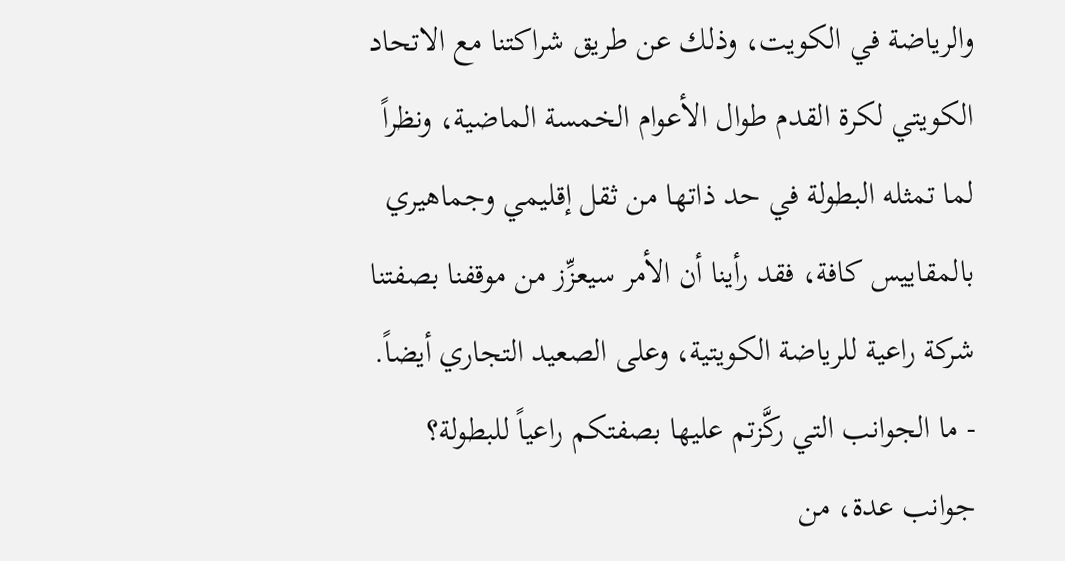والرياضة في الكويت، وذلك عن طريق شراكتنا مع الاتحاد الكويتي لكرة القدم طوال الأعوام الخمسة الماضية، ونظراً لما تمثله البطولة في حد ذاتها من ثقل إقليمي وجماهيري بالمقاييس كافة، فقد رأينا أن الأمر سيعزِّز من موقفنا بصفتنا شركة راعية للرياضة الكويتية، وعلى الصعيد التجاري أيضاً.
- ما الجوانب التي ركَّزتم عليها بصفتكم راعياً للبطولة؟
جوانب عدة، من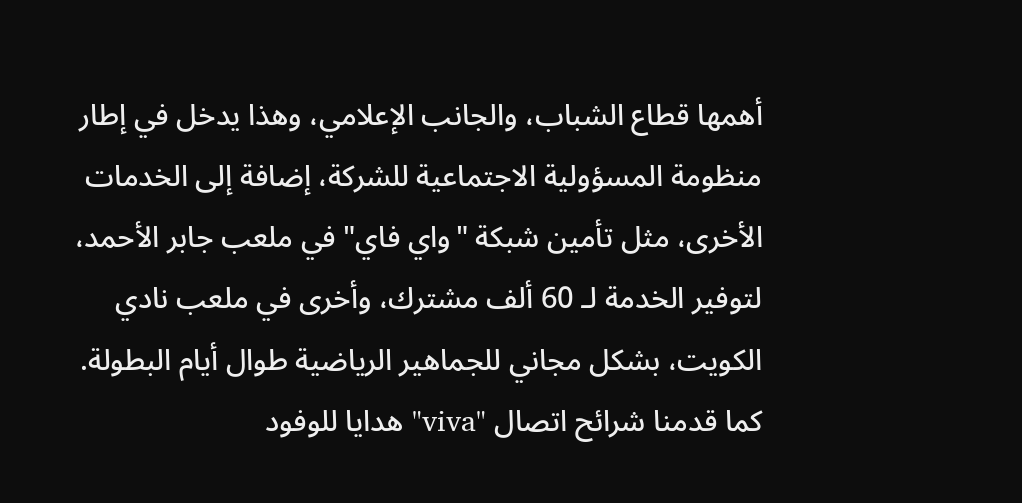أهمها قطاع الشباب، والجانب الإعلامي، وهذا يدخل في إطار منظومة المسؤولية الاجتماعية للشركة، إضافة إلى الخدمات الأخرى، مثل تأمين شبكة "واي فاي" في ملعب جابر الأحمد، لتوفير الخدمة لـ 60 ألف مشترك، وأخرى في ملعب نادي الكويت، بشكل مجاني للجماهير الرياضية طوال أيام البطولة.
كما قدمنا شرائح اتصال "viva" هدايا للوفود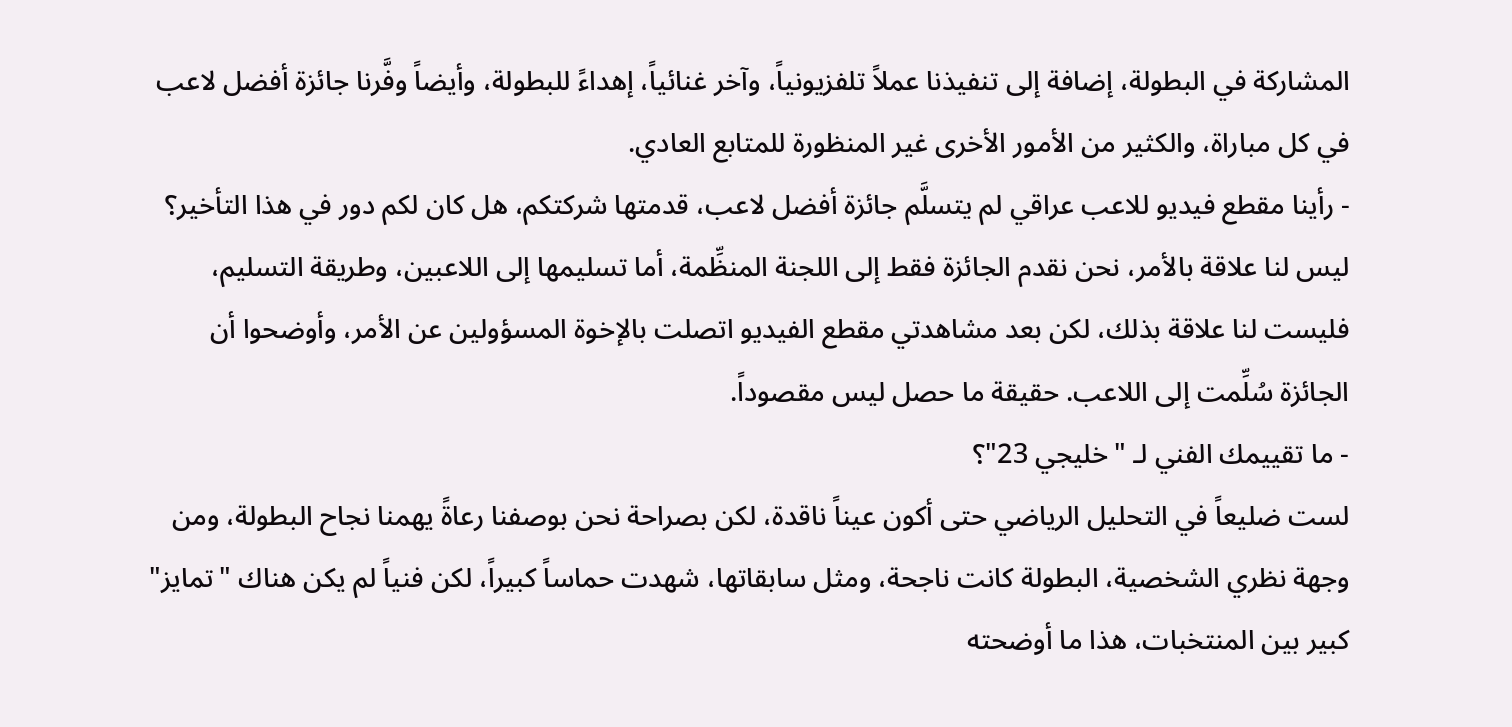المشاركة في البطولة، إضافة إلى تنفيذنا عملاً تلفزيونياً، وآخر غنائياً، إهداءً للبطولة، وأيضاً وفَّرنا جائزة أفضل لاعب في كل مباراة، والكثير من الأمور الأخرى غير المنظورة للمتابع العادي.
- رأينا مقطع فيديو للاعب عراقي لم يتسلَّم جائزة أفضل لاعب، قدمتها شركتكم، هل كان لكم دور في هذا التأخير؟
ليس لنا علاقة بالأمر، نحن نقدم الجائزة فقط إلى اللجنة المنظِّمة، أما تسليمها إلى اللاعبين، وطريقة التسليم، فليست لنا علاقة بذلك، لكن بعد مشاهدتي مقطع الفيديو اتصلت بالإخوة المسؤولين عن الأمر، وأوضحوا أن الجائزة سُلِّمت إلى اللاعب. حقيقة ما حصل ليس مقصوداً.
- ما تقييمك الفني لـ "خليجي 23"؟
لست ضليعاً في التحليل الرياضي حتى أكون عيناً ناقدة، لكن بصراحة نحن بوصفنا رعاةً يهمنا نجاح البطولة، ومن وجهة نظري الشخصية، البطولة كانت ناجحة، ومثل سابقاتها، شهدت حماساً كبيراً، لكن فنياً لم يكن هناك "تمايز" كبير بين المنتخبات، هذا ما أوضحته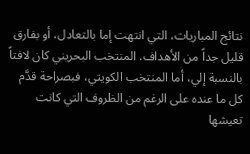نتائج المباريات، التي انتهت إما بالتعادل، أو بفارق قليل جداً من الأهداف. المنتخب البحريني كان لافتاً بالنسبة إلي، أما المنتخب الكويتي، فبصراحة قدَّم كل ما عنده على الرغم من الظروف التي كانت تعيشها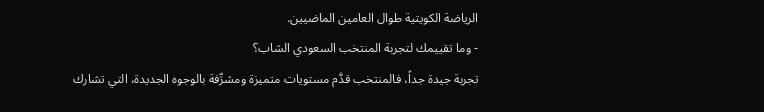الرياضة الكويتية طوال العامين الماضيين.
- وما تقييمك لتجربة المنتخب السعودي الشاب؟
تجربة جيدة جداً، فالمنتخب قدَّم مستويات متميزة ومشرِّفة بالوجوه الجديدة، التي تشارك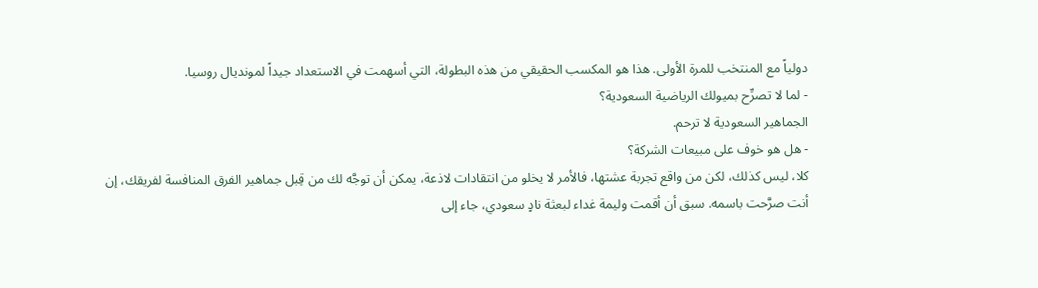دولياً مع المنتخب للمرة الأولى. هذا هو المكسب الحقيقي من هذه البطولة، التي أسهمت في الاستعداد جيداً لمونديال روسيا.
- لما لا تصرِّح بميولك الرياضية السعودية؟
الجماهير السعودية لا ترحم.
- هل هو خوف على مبيعات الشركة؟
كلا، ليس كذلك، لكن من واقع تجربة عشتها، فالأمر لا يخلو من انتقادات لاذعة، يمكن أن توجَّه لك من قِبل جماهير الفرق المنافسة لفريقك، إن أنت صرَّحت باسمه. سبق أن أقمت وليمة غداء لبعثة نادٍ سعودي، جاء إلى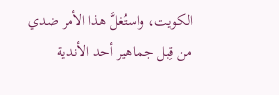الكويت، واستُغلَّ هذا الأمر ضدي من قِبل جماهير أحد الأندية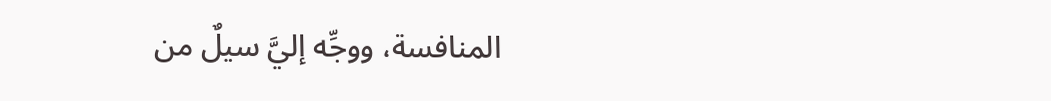المنافسة، ووجِّه إليَّ سيلٌ من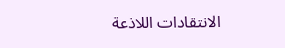الانتقادات اللاذعة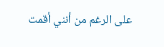على الرغم من أنني أقمت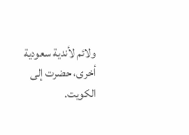ولائم لأندية سعودية أخرى، حضرت إلى الكويت.